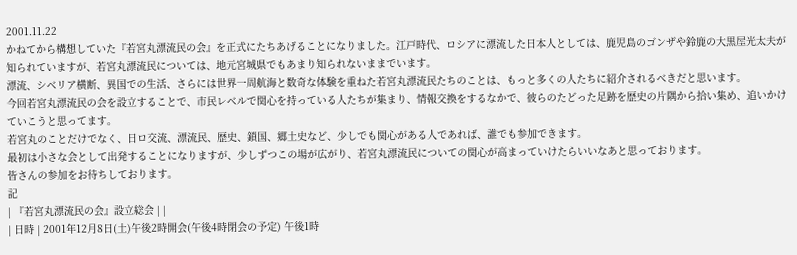2001.11.22
かねてから構想していた『若宮丸漂流民の会』を正式にたちあげることになりました。江戸時代、ロシアに漂流した日本人としては、鹿児島のゴンザや鈴鹿の大黒屋光太夫が知られていますが、若宮丸漂流民については、地元宮城県でもあまり知られないままでいます。
漂流、シベリア横断、異国での生活、さらには世界一周航海と数奇な体験を重ねた若宮丸漂流民たちのことは、もっと多くの人たちに紹介されるべきだと思います。
今回若宮丸漂流民の会を設立することで、市民レベルで関心を持っている人たちが集まり、情報交換をするなかで、彼らのたどった足跡を歴史の片隅から拾い集め、追いかけていこうと思ってます。
若宮丸のことだけでなく、日ロ交流、漂流民、歴史、鎖国、郷土史など、少しでも関心がある人であれば、誰でも参加できます。
最初は小さな会として出発することになりますが、少しずつこの場が広がり、若宮丸漂流民についての関心が高まっていけたらいいなあと思っております。
皆さんの参加をお待ちしております。
記
| 『若宮丸漂流民の会』設立総会 | |
| 日時 | 2001年12月8日(土)午後2時開会(午後4時閉会の予定) 午後1時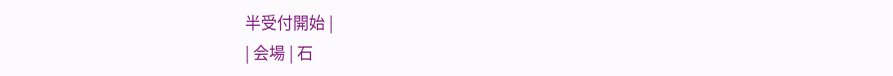半受付開始 |
| 会場 | 石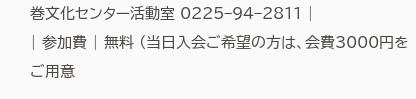巻文化センター活動室 0225−94−2811 |
| 参加費 | 無料 (当日入会ご希望の方は、会費3000円をご用意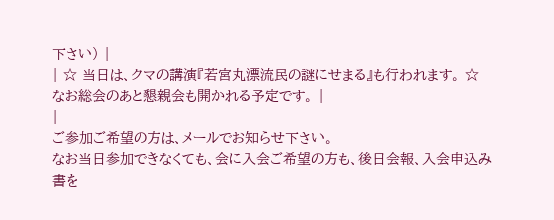下さい) |
| ☆ 当日は、クマの講演『若宮丸漂流民の謎にせまる』も行われます。 ☆ なお総会のあと懇親会も開かれる予定です。 |
|
ご参加ご希望の方は、メールでお知らせ下さい。
なお当日参加できなくても、会に入会ご希望の方も、後日会報、入会申込み書を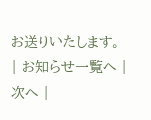お送りいたします。
| お知らせ一覧へ | 次へ |